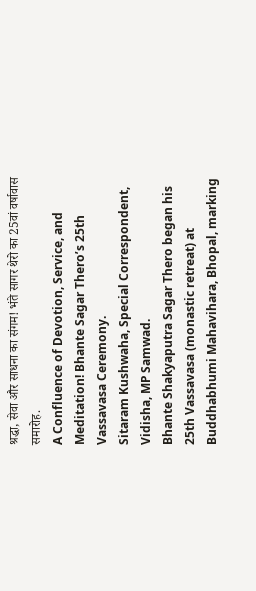श्रद्धा, सेवा और साधना का संगम! भंते सागर थेरो का 25वां वर्षावास समारोह.
A Confluence of Devotion, Service, and Meditation! Bhante Sagar Thero’s 25th Vassavasa Ceremony.
Sitaram Kushwaha, Special Correspondent, Vidisha, MP Samwad.
Bhante Shakyaputra Sagar Thero began his 25th Vassavasa (monastic retreat) at Buddhabhumi Mahavihara, Bhopal, marking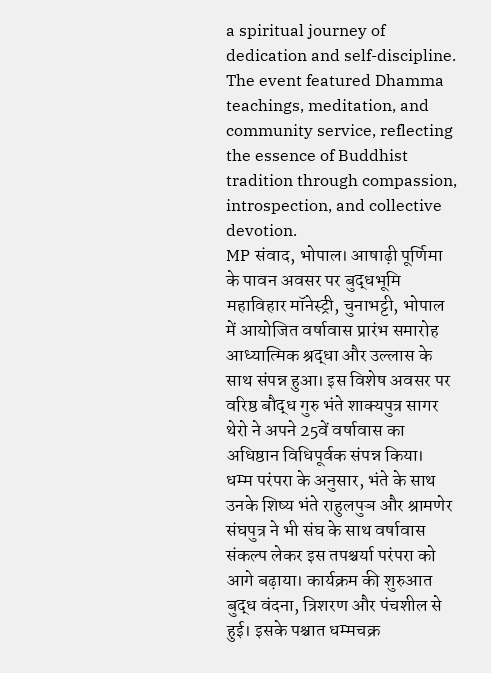a spiritual journey of dedication and self-discipline. The event featured Dhamma teachings, meditation, and community service, reflecting the essence of Buddhist tradition through compassion, introspection, and collective devotion.
MP संवाद, भोपाल। आषाढ़ी पूर्णिमा के पावन अवसर पर बुद्धभूमि महाविहार मॉनेस्ट्री, चुनाभट्टी, भोपाल में आयोजित वर्षावास प्रारंभ समारोह आध्यात्मिक श्रद्धा और उल्लास के साथ संपन्न हुआ। इस विशेष अवसर पर वरिष्ठ बौद्ध गुरु भंते शाक्यपुत्र सागर थेरो ने अपने 25वें वर्षावास का अधिष्ठान विधिपूर्वक संपन्न किया।
धम्म परंपरा के अनुसार, भंते के साथ उनके शिष्य भंते राहुलपुञ और श्रामणेर संघपुत्र ने भी संघ के साथ वर्षावास संकल्प लेकर इस तपश्चर्या परंपरा को आगे बढ़ाया। कार्यक्रम की शुरुआत बुद्ध वंदना, त्रिशरण और पंचशील से हुई। इसके पश्चात धम्मचक्र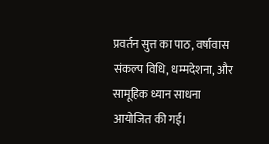प्रवर्तन सुत्त का पाठ, वर्षावास संकल्प विधि, धम्मदेशना, और सामूहिक ध्यान साधना आयोजित की गई।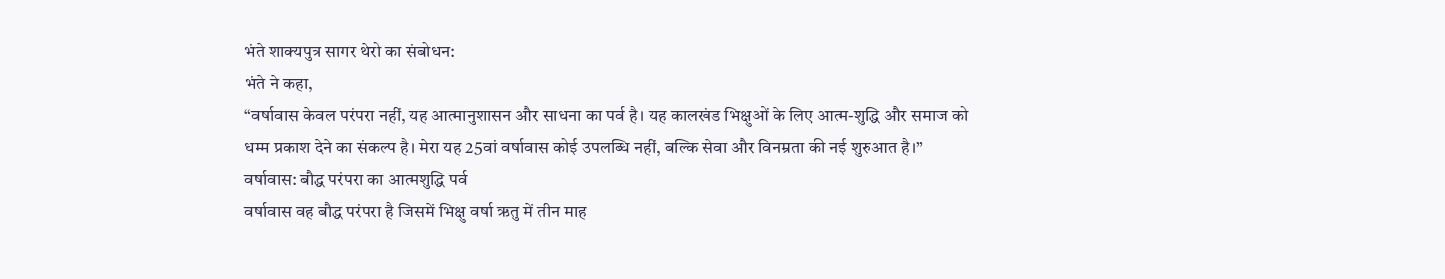भंते शाक्यपुत्र सागर थेरो का संबोधन:
भंते ने कहा,
“वर्षावास केवल परंपरा नहीं, यह आत्मानुशासन और साधना का पर्व है। यह कालखंड भिक्षुओं के लिए आत्म-शुद्धि और समाज को धम्म प्रकाश देने का संकल्प है। मेरा यह 25वां वर्षावास कोई उपलब्धि नहीं, बल्कि सेवा और विनम्रता की नई शुरुआत है।”
वर्षावास: बौद्ध परंपरा का आत्मशुद्धि पर्व
वर्षावास वह बौद्ध परंपरा है जिसमें भिक्षु वर्षा ऋतु में तीन माह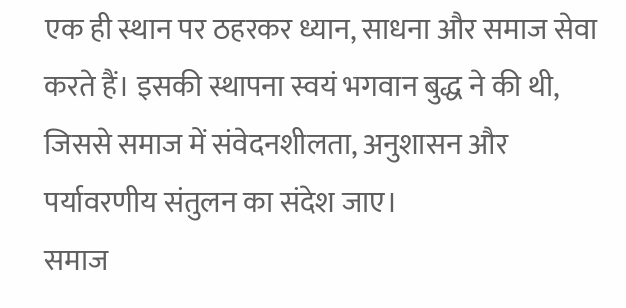एक ही स्थान पर ठहरकर ध्यान, साधना और समाज सेवा करते हैं। इसकी स्थापना स्वयं भगवान बुद्ध ने की थी, जिससे समाज में संवेदनशीलता, अनुशासन और पर्यावरणीय संतुलन का संदेश जाए।
समाज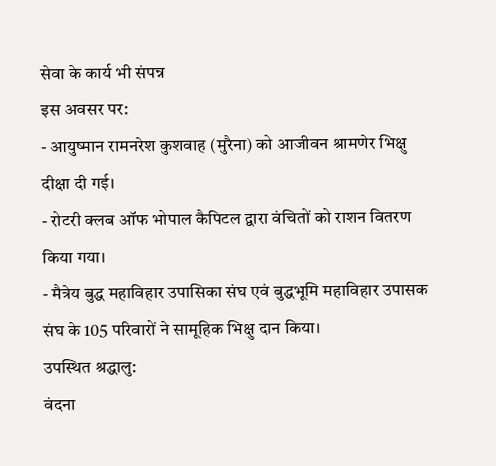सेवा के कार्य भी संपन्न
इस अवसर पर:
- आयुष्मान रामनरेश कुशवाह (मुरैना) को आजीवन श्रामणेर भिक्षु दीक्षा दी गई।
- रोटरी क्लब ऑफ भोपाल कैपिटल द्वारा वंचितों को राशन वितरण किया गया।
- मैत्रेय बुद्ध महाविहार उपासिका संघ एवं बुद्धभूमि महाविहार उपासक संघ के 105 परिवारों ने सामूहिक भिक्षु दान किया।
उपस्थित श्रद्धालु:
वंदना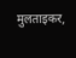मुलताइकर,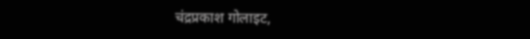चंद्रप्रकाश गोलाइट,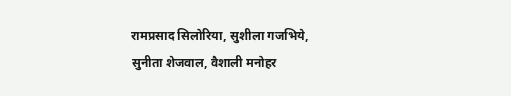रामप्रसाद सिलोरिया, सुशीला गजभिये, सुनीता शेजवाल, वैशाली मनोहर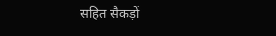सहित सैकड़ों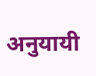अनुयायी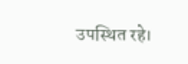उपस्थित रहे।